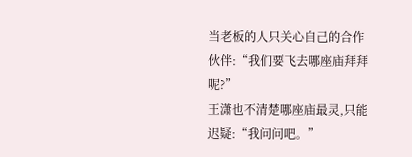当老板的人只关心自己的合作伙伴:“我们要飞去哪座庙拜拜呢?”
王潇也不清楚哪座庙最灵,只能迟疑:“我问问吧。”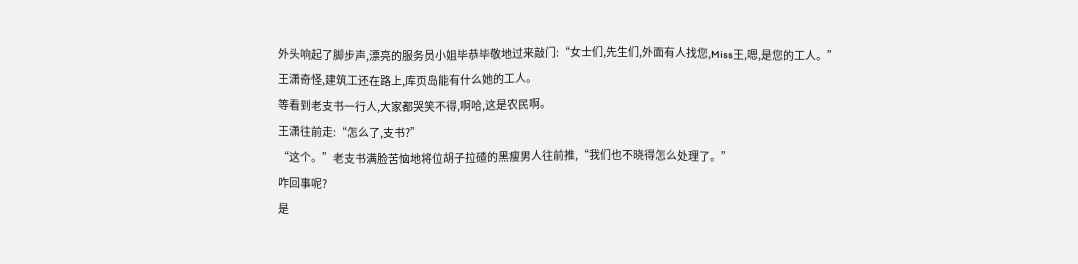外头响起了脚步声,漂亮的服务员小姐毕恭毕敬地过来敲门:“女士们,先生们,外面有人找您,Miss王,嗯,是您的工人。”
王潇奇怪,建筑工还在路上,库页岛能有什么她的工人。
等看到老支书一行人,大家都哭笑不得,啊哈,这是农民啊。
王潇往前走:“怎么了,支书?”
“这个。”老支书满脸苦恼地将位胡子拉碴的黑瘦男人往前推,“我们也不晓得怎么处理了。”
咋回事呢?
是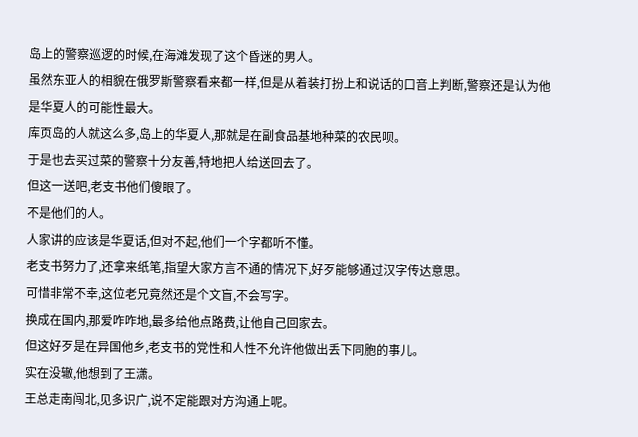岛上的警察巡逻的时候,在海滩发现了这个昏迷的男人。
虽然东亚人的相貌在俄罗斯警察看来都一样,但是从着装打扮上和说话的口音上判断,警察还是认为他是华夏人的可能性最大。
库页岛的人就这么多,岛上的华夏人,那就是在副食品基地种菜的农民呗。
于是也去买过菜的警察十分友善,特地把人给送回去了。
但这一送吧,老支书他们傻眼了。
不是他们的人。
人家讲的应该是华夏话,但对不起,他们一个字都听不懂。
老支书努力了,还拿来纸笔,指望大家方言不通的情况下,好歹能够通过汉字传达意思。
可惜非常不幸,这位老兄竟然还是个文盲,不会写字。
换成在国内,那爱咋咋地,最多给他点路费,让他自己回家去。
但这好歹是在异国他乡,老支书的党性和人性不允许他做出丢下同胞的事儿。
实在没辙,他想到了王潇。
王总走南闯北,见多识广,说不定能跟对方沟通上呢。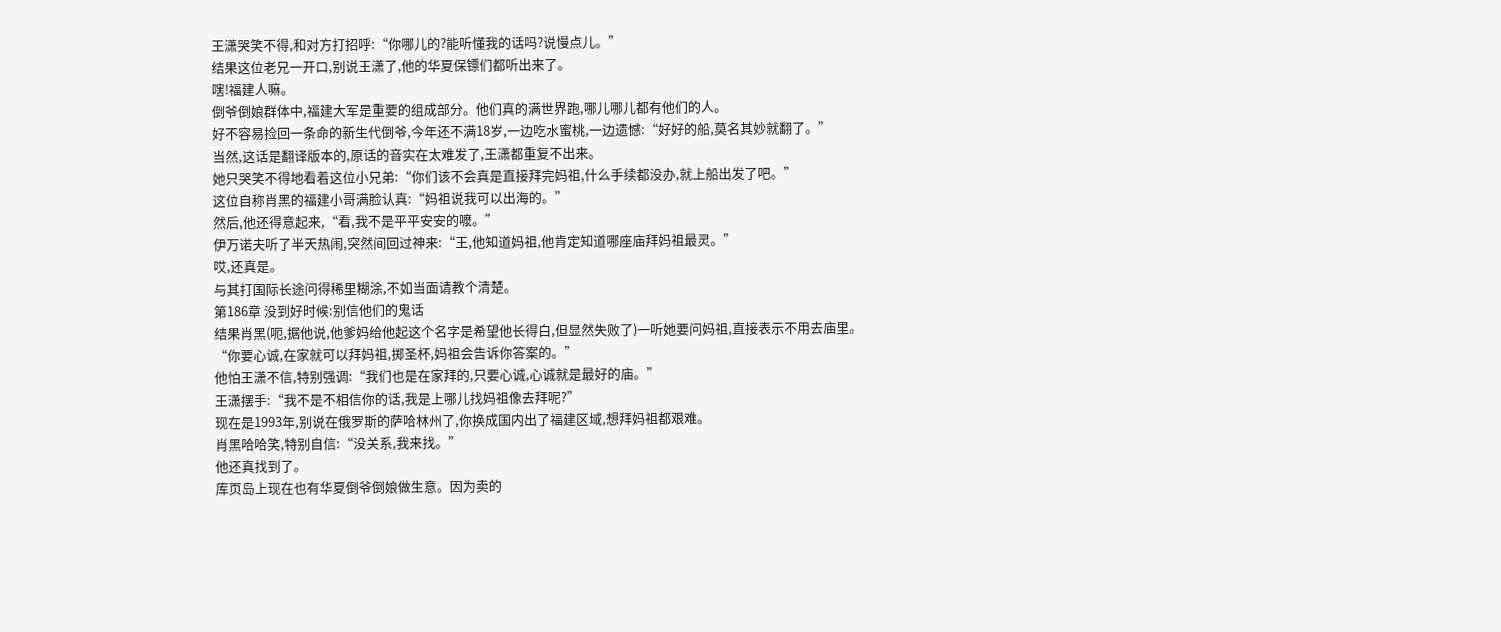王潇哭笑不得,和对方打招呼:“你哪儿的?能听懂我的话吗?说慢点儿。”
结果这位老兄一开口,别说王潇了,他的华夏保镖们都听出来了。
嗐!福建人嘛。
倒爷倒娘群体中,福建大军是重要的组成部分。他们真的满世界跑,哪儿哪儿都有他们的人。
好不容易捡回一条命的新生代倒爷,今年还不满18岁,一边吃水蜜桃,一边遗憾:“好好的船,莫名其妙就翻了。”
当然,这话是翻译版本的,原话的音实在太难发了,王潇都重复不出来。
她只哭笑不得地看着这位小兄弟:“你们该不会真是直接拜完妈祖,什么手续都没办,就上船出发了吧。”
这位自称肖黑的福建小哥满脸认真:“妈祖说我可以出海的。”
然后,他还得意起来,“看,我不是平平安安的嚒。”
伊万诺夫听了半天热闹,突然间回过神来:“王,他知道妈祖,他肯定知道哪座庙拜妈祖最灵。”
哎,还真是。
与其打国际长途问得稀里糊涂,不如当面请教个清楚。
第186章 没到好时候:别信他们的鬼话
结果肖黑(呃,据他说,他爹妈给他起这个名字是希望他长得白,但显然失败了)一听她要问妈祖,直接表示不用去庙里。
“你要心诚,在家就可以拜妈祖,掷圣杯,妈祖会告诉你答案的。”
他怕王潇不信,特别强调:“我们也是在家拜的,只要心诚,心诚就是最好的庙。”
王潇摆手:“我不是不相信你的话,我是上哪儿找妈祖像去拜呢?”
现在是1993年,别说在俄罗斯的萨哈林州了,你换成国内出了福建区域,想拜妈祖都艰难。
肖黑哈哈笑,特别自信:“没关系,我来找。”
他还真找到了。
库页岛上现在也有华夏倒爷倒娘做生意。因为卖的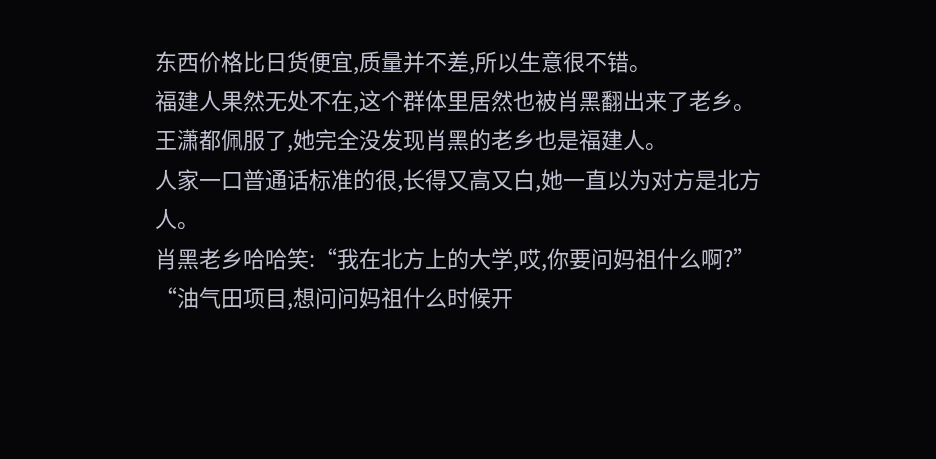东西价格比日货便宜,质量并不差,所以生意很不错。
福建人果然无处不在,这个群体里居然也被肖黑翻出来了老乡。
王潇都佩服了,她完全没发现肖黑的老乡也是福建人。
人家一口普通话标准的很,长得又高又白,她一直以为对方是北方人。
肖黑老乡哈哈笑:“我在北方上的大学,哎,你要问妈祖什么啊?”
“油气田项目,想问问妈祖什么时候开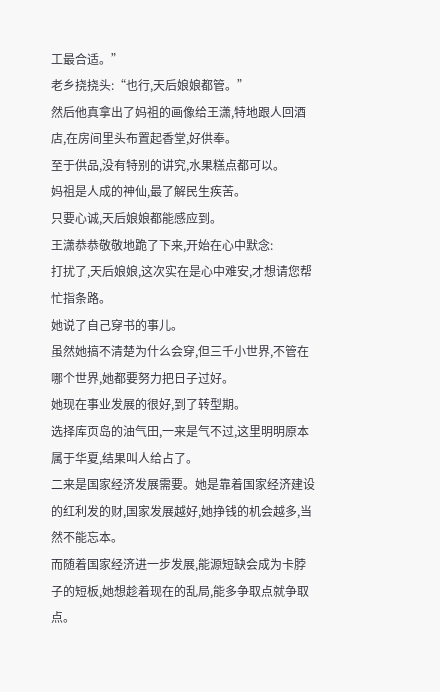工最合适。”
老乡挠挠头:“也行,天后娘娘都管。”
然后他真拿出了妈祖的画像给王潇,特地跟人回酒店,在房间里头布置起香堂,好供奉。
至于供品,没有特别的讲究,水果糕点都可以。
妈祖是人成的神仙,最了解民生疾苦。
只要心诚,天后娘娘都能感应到。
王潇恭恭敬敬地跪了下来,开始在心中默念:
打扰了,天后娘娘,这次实在是心中难安,才想请您帮忙指条路。
她说了自己穿书的事儿。
虽然她搞不清楚为什么会穿,但三千小世界,不管在哪个世界,她都要努力把日子过好。
她现在事业发展的很好,到了转型期。
选择库页岛的油气田,一来是气不过,这里明明原本属于华夏,结果叫人给占了。
二来是国家经济发展需要。她是靠着国家经济建设的红利发的财,国家发展越好,她挣钱的机会越多,当然不能忘本。
而随着国家经济进一步发展,能源短缺会成为卡脖子的短板,她想趁着现在的乱局,能多争取点就争取点。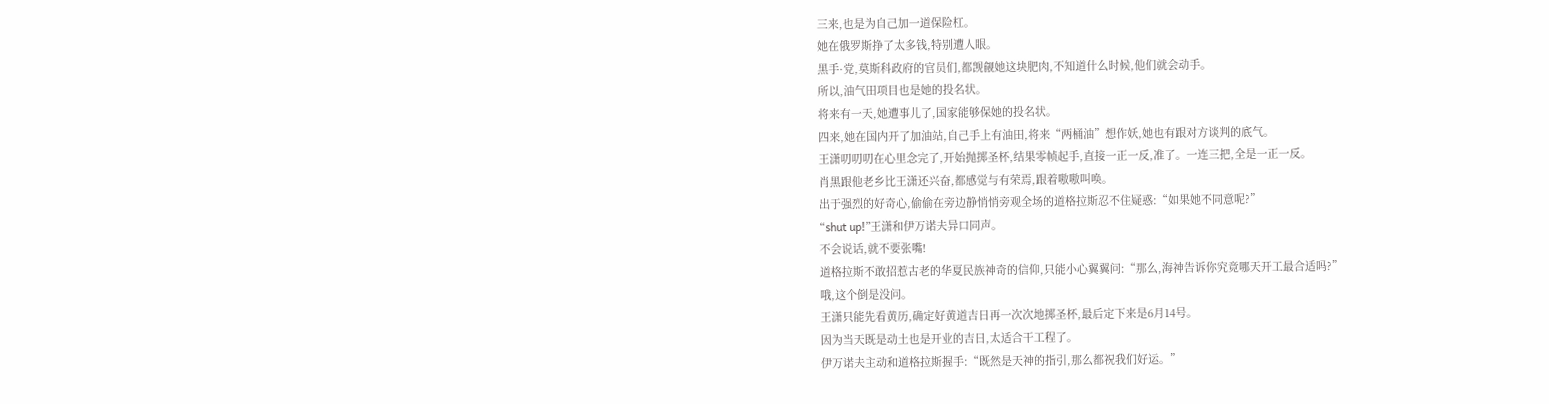三来,也是为自己加一道保险杠。
她在俄罗斯挣了太多钱,特别遭人眼。
黑手·党,莫斯科政府的官员们,都觊觎她这块肥肉,不知道什么时候,他们就会动手。
所以,油气田项目也是她的投名状。
将来有一天,她遭事儿了,国家能够保她的投名状。
四来,她在国内开了加油站,自己手上有油田,将来“两桶油”想作妖,她也有跟对方谈判的底气。
王潇叨叨叨在心里念完了,开始抛掷圣杯,结果零帧起手,直接一正一反,准了。一连三把,全是一正一反。
肖黑跟他老乡比王潇还兴奋,都感觉与有荣焉,跟着嗷嗷叫唤。
出于强烈的好奇心,偷偷在旁边静悄悄旁观全场的道格拉斯忍不住疑惑:“如果她不同意呢?”
“shut up!”王潇和伊万诺夫异口同声。
不会说话,就不要张嘴!
道格拉斯不敢招惹古老的华夏民族神奇的信仰,只能小心翼翼问:“那么,海神告诉你究竟哪天开工最合适吗?”
哦,这个倒是没问。
王潇只能先看黄历,确定好黄道吉日再一次次地掷圣杯,最后定下来是6月14号。
因为当天既是动土也是开业的吉日,太适合干工程了。
伊万诺夫主动和道格拉斯握手:“既然是天神的指引,那么都祝我们好运。”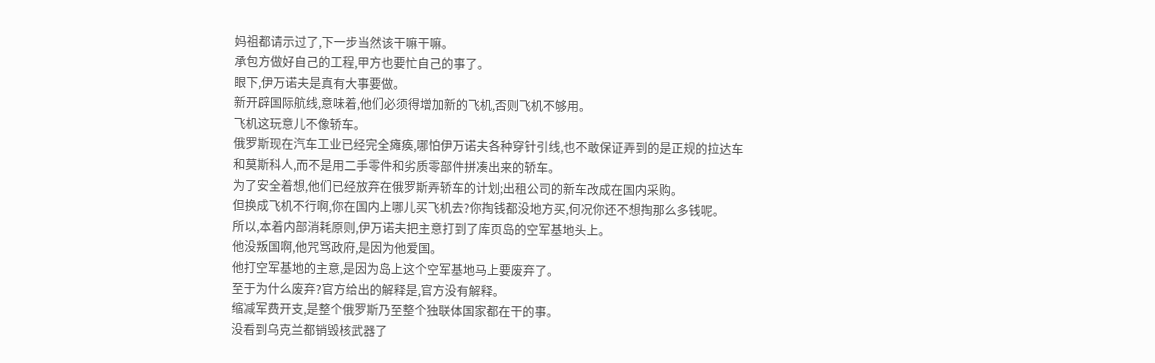妈祖都请示过了,下一步当然该干嘛干嘛。
承包方做好自己的工程,甲方也要忙自己的事了。
眼下,伊万诺夫是真有大事要做。
新开辟国际航线,意味着,他们必须得增加新的飞机,否则飞机不够用。
飞机这玩意儿不像轿车。
俄罗斯现在汽车工业已经完全瘫痪,哪怕伊万诺夫各种穿针引线,也不敢保证弄到的是正规的拉达车和莫斯科人,而不是用二手零件和劣质零部件拼凑出来的轿车。
为了安全着想,他们已经放弃在俄罗斯弄轿车的计划;出租公司的新车改成在国内采购。
但换成飞机不行啊,你在国内上哪儿买飞机去?你掏钱都没地方买,何况你还不想掏那么多钱呢。
所以,本着内部消耗原则,伊万诺夫把主意打到了库页岛的空军基地头上。
他没叛国啊,他咒骂政府,是因为他爱国。
他打空军基地的主意,是因为岛上这个空军基地马上要废弃了。
至于为什么废弃?官方给出的解释是,官方没有解释。
缩减军费开支,是整个俄罗斯乃至整个独联体国家都在干的事。
没看到乌克兰都销毁核武器了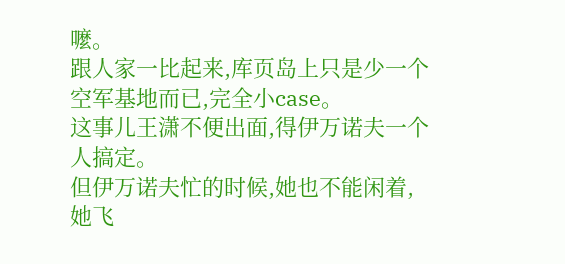嚒。
跟人家一比起来,库页岛上只是少一个空军基地而已,完全小case。
这事儿王潇不便出面,得伊万诺夫一个人搞定。
但伊万诺夫忙的时候,她也不能闲着,她飞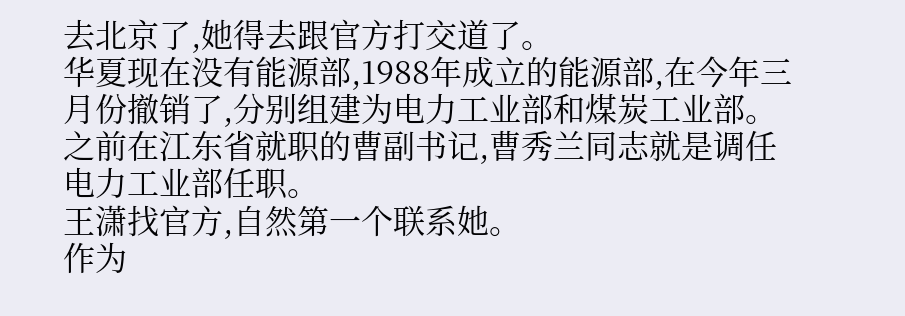去北京了,她得去跟官方打交道了。
华夏现在没有能源部,1988年成立的能源部,在今年三月份撤销了,分别组建为电力工业部和煤炭工业部。
之前在江东省就职的曹副书记,曹秀兰同志就是调任电力工业部任职。
王潇找官方,自然第一个联系她。
作为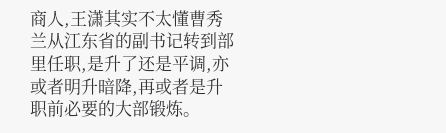商人,王潇其实不太懂曹秀兰从江东省的副书记转到部里任职,是升了还是平调,亦或者明升暗降,再或者是升职前必要的大部锻炼。